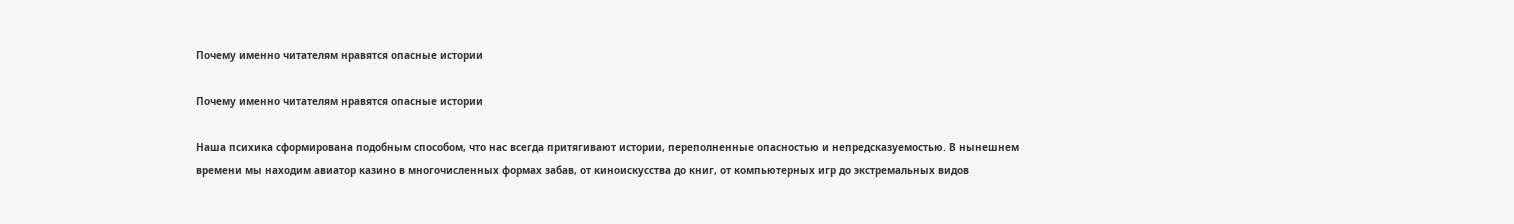Почему именно читателям нравятся опасные истории

Почему именно читателям нравятся опасные истории

Наша психика сформирована подобным способом, что нас всегда притягивают истории, переполненные опасностью и непредсказуемостью. В нынешнем времени мы находим авиатор казино в многочисленных формах забав, от киноискусства до книг, от компьютерных игр до экстремальных видов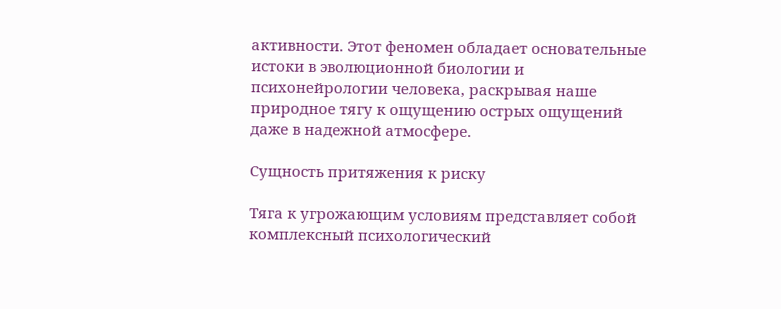активности. Этот феномен обладает основательные истоки в эволюционной биологии и психонейрологии человека, раскрывая наше природное тягу к ощущению острых ощущений даже в надежной атмосфере.

Сущность притяжения к риску

Тяга к угрожающим условиям представляет собой комплексный психологический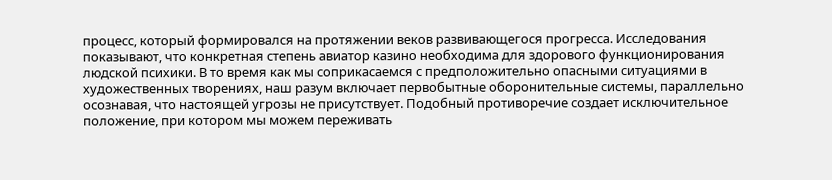процесс, который формировался на протяжении веков развивающегося прогресса. Исследования показывают, что конкретная степень авиатор казино необходима для здорового функционирования людской психики. В то время как мы соприкасаемся с предположительно опасными ситуациями в художественных творениях, наш разум включает первобытные оборонительные системы, параллельно осознавая, что настоящей угрозы не присутствует. Подобный противоречие создает исключительное положение, при котором мы можем переживать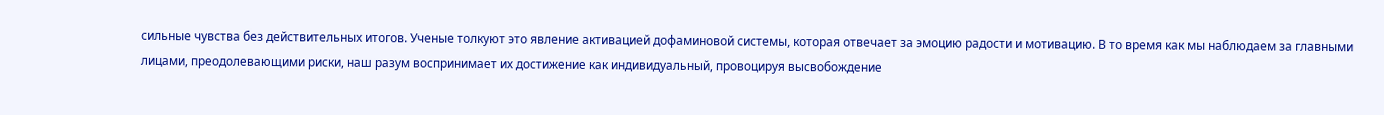сильные чувства без действительных итогов. Ученые толкуют это явление активацией дофаминовой системы, которая отвечает за эмоцию радости и мотивацию. В то время как мы наблюдаем за главными лицами, преодолевающими риски, наш разум воспринимает их достижение как индивидуальный, провоцируя высвобождение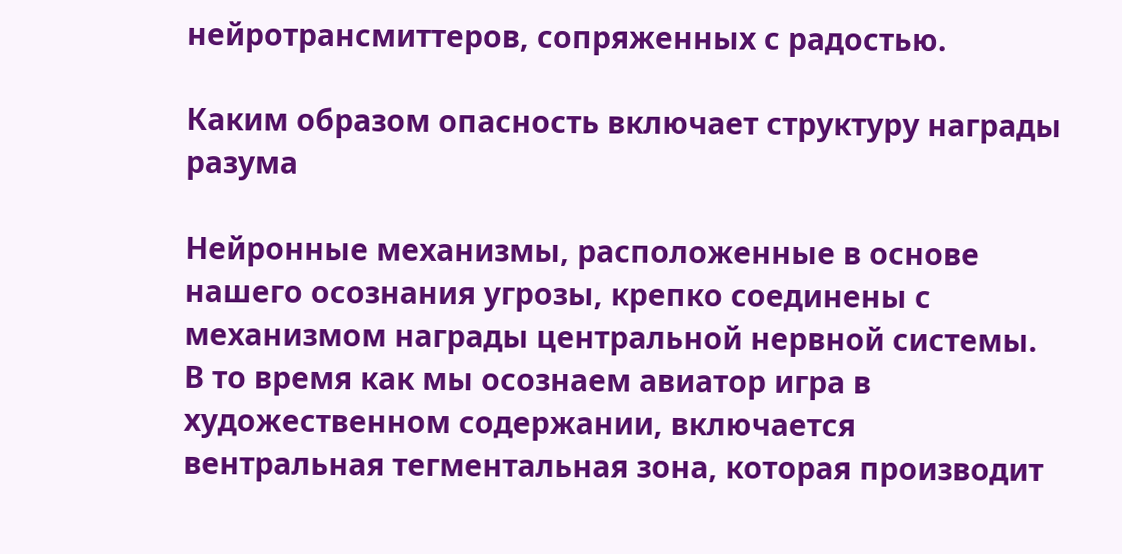нейротрансмиттеров, сопряженных с радостью.

Каким образом опасность включает структуру награды разума

Нейронные механизмы, расположенные в основе нашего осознания угрозы, крепко соединены с механизмом награды центральной нервной системы. В то время как мы осознаем авиатор игра в художественном содержании, включается вентральная тегментальная зона, которая производит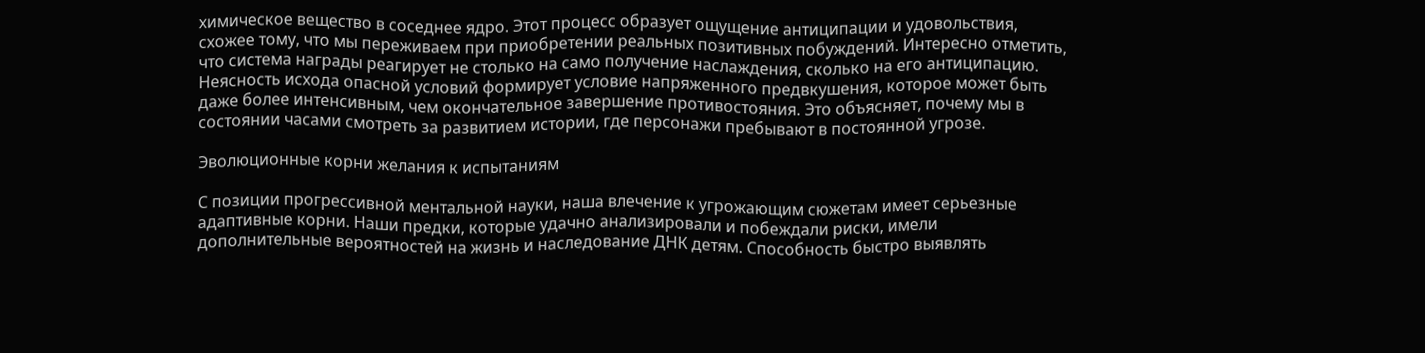химическое вещество в соседнее ядро. Этот процесс образует ощущение антиципации и удовольствия, схожее тому, что мы переживаем при приобретении реальных позитивных побуждений. Интересно отметить, что система награды реагирует не столько на само получение наслаждения, сколько на его антиципацию. Неясность исхода опасной условий формирует условие напряженного предвкушения, которое может быть даже более интенсивным, чем окончательное завершение противостояния. Это объясняет, почему мы в состоянии часами смотреть за развитием истории, где персонажи пребывают в постоянной угрозе.

Эволюционные корни желания к испытаниям

С позиции прогрессивной ментальной науки, наша влечение к угрожающим сюжетам имеет серьезные адаптивные корни. Наши предки, которые удачно анализировали и побеждали риски, имели дополнительные вероятностей на жизнь и наследование ДНК детям. Способность быстро выявлять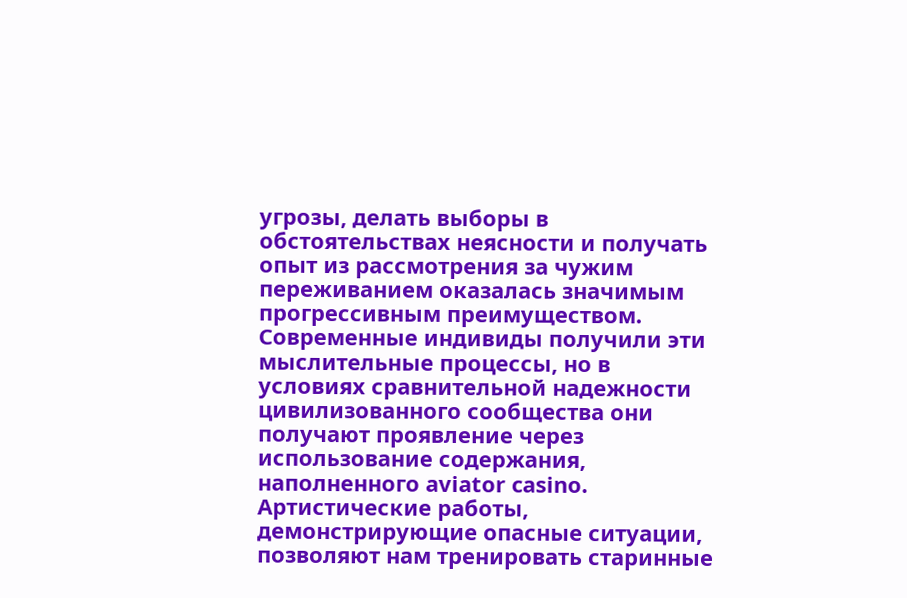угрозы, делать выборы в обстоятельствах неясности и получать опыт из рассмотрения за чужим переживанием оказалась значимым прогрессивным преимуществом. Современные индивиды получили эти мыслительные процессы, но в условиях сравнительной надежности цивилизованного сообщества они получают проявление через использование содержания, наполненного aviator casino. Артистические работы, демонстрирующие опасные ситуации, позволяют нам тренировать старинные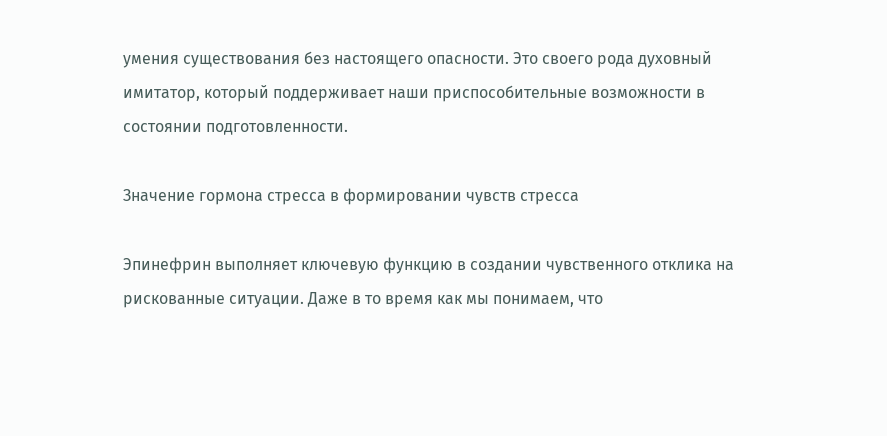умения существования без настоящего опасности. Это своего рода духовный имитатор, который поддерживает наши приспособительные возможности в состоянии подготовленности.

Значение гормона стресса в формировании чувств стресса

Эпинефрин выполняет ключевую функцию в создании чувственного отклика на рискованные ситуации. Даже в то время как мы понимаем, что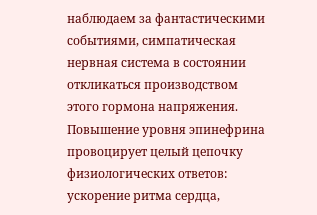наблюдаем за фантастическими событиями, симпатическая нервная система в состоянии откликаться производством этого гормона напряжения. Повышение уровня эпинефрина провоцирует целый цепочку физиологических ответов: ускорение ритма сердца,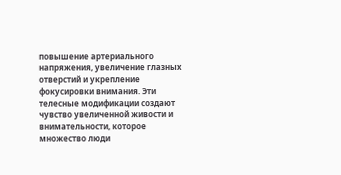повышение артериального напряжения, увеличение глазных отверстий и укрепление фокусировки внимания. Эти телесные модификации создают чувство увеличенной живости и внимательности, которое множество люди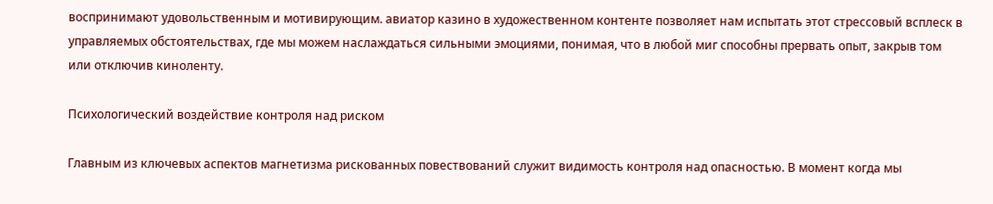воспринимают удовольственным и мотивирующим. авиатор казино в художественном контенте позволяет нам испытать этот стрессовый всплеск в управляемых обстоятельствах, где мы можем наслаждаться сильными эмоциями, понимая, что в любой миг способны прервать опыт, закрыв том или отключив киноленту.

Психологический воздействие контроля над риском

Главным из ключевых аспектов магнетизма рискованных повествований служит видимость контроля над опасностью. В момент когда мы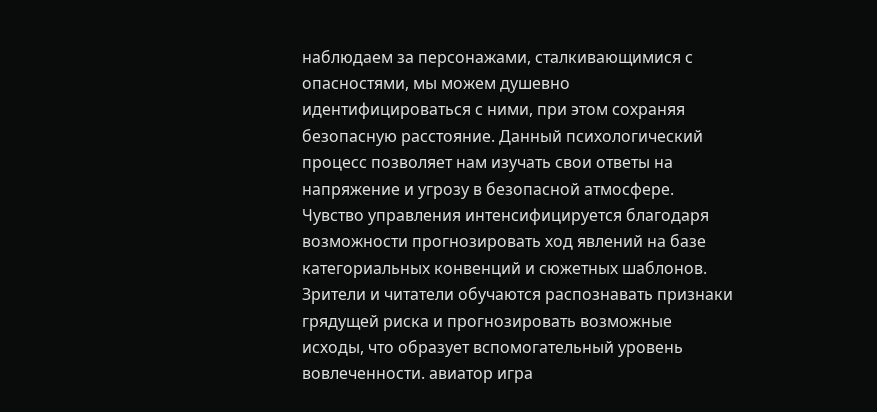наблюдаем за персонажами, сталкивающимися с опасностями, мы можем душевно идентифицироваться с ними, при этом сохраняя безопасную расстояние. Данный психологический процесс позволяет нам изучать свои ответы на напряжение и угрозу в безопасной атмосфере. Чувство управления интенсифицируется благодаря возможности прогнозировать ход явлений на базе категориальных конвенций и сюжетных шаблонов. Зрители и читатели обучаются распознавать признаки грядущей риска и прогнозировать возможные исходы, что образует вспомогательный уровень вовлеченности. авиатор игра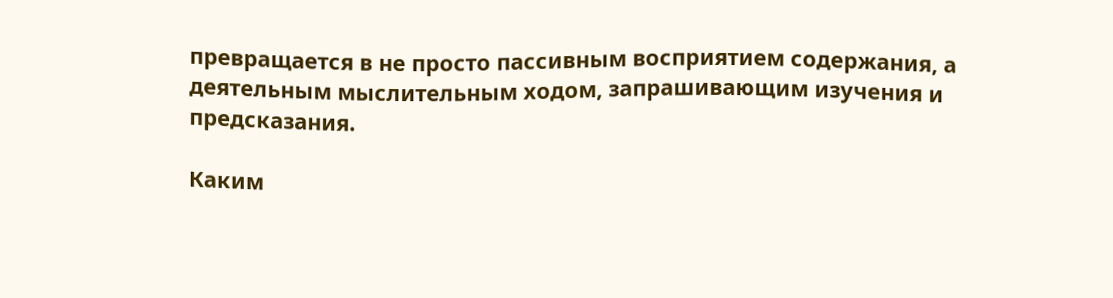превращается в не просто пассивным восприятием содержания, а деятельным мыслительным ходом, запрашивающим изучения и предсказания.

Каким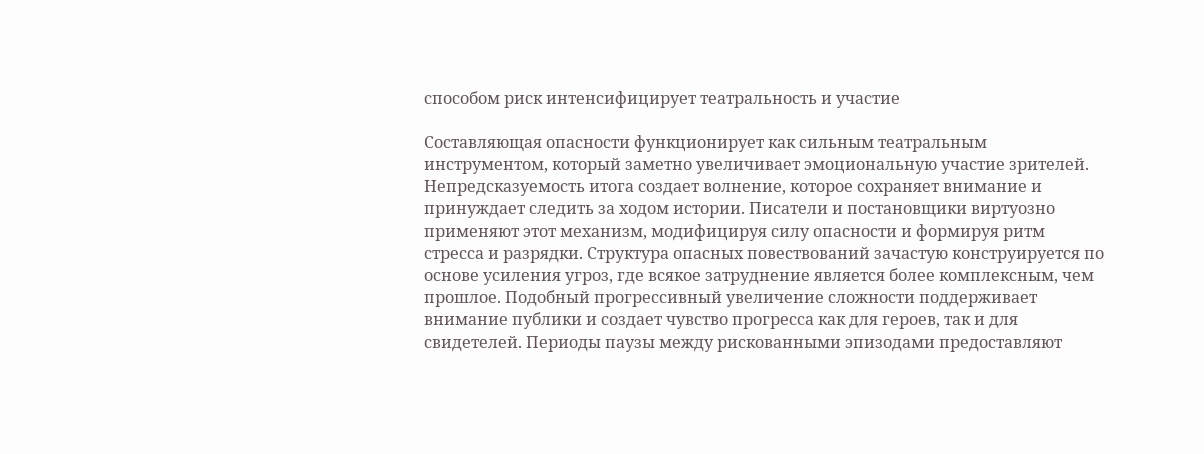способом риск интенсифицирует театральность и участие

Составляющая опасности функционирует как сильным театральным инструментом, который заметно увеличивает эмоциональную участие зрителей. Непредсказуемость итога создает волнение, которое сохраняет внимание и принуждает следить за ходом истории. Писатели и постановщики виртуозно применяют этот механизм, модифицируя силу опасности и формируя ритм стресса и разрядки. Структура опасных повествований зачастую конструируется по основе усиления угроз, где всякое затруднение является более комплексным, чем прошлое. Подобный прогрессивный увеличение сложности поддерживает внимание публики и создает чувство прогресса как для героев, так и для свидетелей. Периоды паузы между рискованными эпизодами предоставляют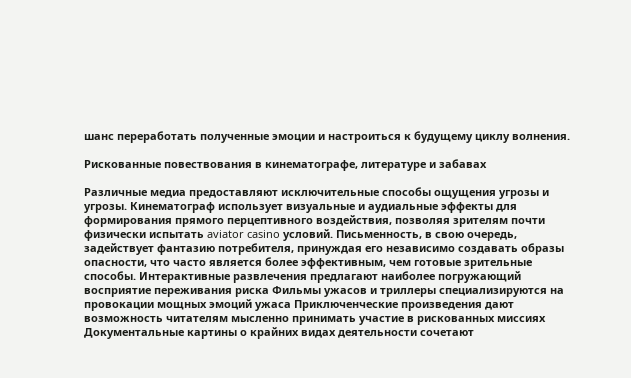шанс переработать полученные эмоции и настроиться к будущему циклу волнения.

Рискованные повествования в кинематографе, литературе и забавах

Различные медиа предоставляют исключительные способы ощущения угрозы и угрозы. Кинематограф использует визуальные и аудиальные эффекты для формирования прямого перцептивного воздействия, позволяя зрителям почти физически испытать aviator casino условий. Письменность, в свою очередь, задействует фантазию потребителя, принуждая его независимо создавать образы опасности, что часто является более эффективным, чем готовые зрительные способы. Интерактивные развлечения предлагают наиболее погружающий восприятие переживания риска Фильмы ужасов и триллеры специализируются на провокации мощных эмоций ужаса Приключенческие произведения дают возможность читателям мысленно принимать участие в рискованных миссиях Документальные картины о крайних видах деятельности сочетают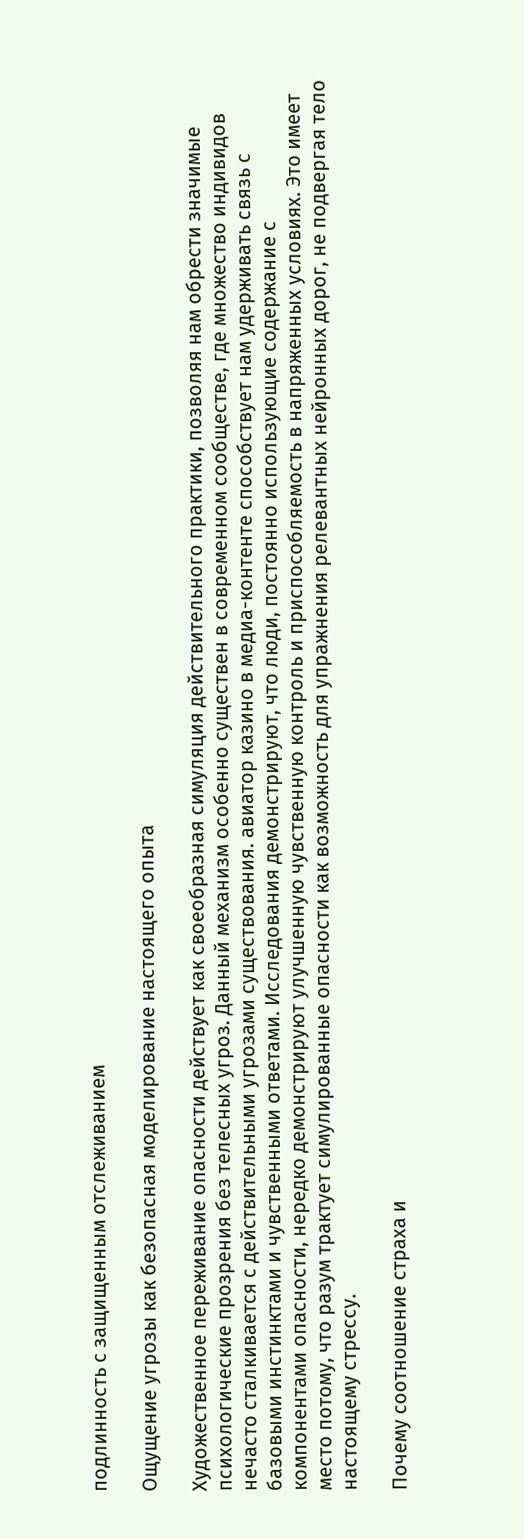подлинность с защищенным отслеживанием

Ощущение угрозы как безопасная моделирование настоящего опыта

Художественное переживание опасности действует как своеобразная симуляция действительного практики, позволяя нам обрести значимые психологические прозрения без телесных угроз. Данный механизм особенно существен в современном сообществе, где множество индивидов нечасто сталкивается с действительными угрозами существования. авиатор казино в медиа-контенте способствует нам удерживать связь с базовыми инстинктами и чувственными ответами. Исследования демонстрируют, что люди, постоянно использующие содержание с компонентами опасности, нередко демонстрируют улучшенную чувственную контроль и приспособляемость в напряженных условиях. Это имеет место потому, что разум трактует симулированные опасности как возможность для упражнения релевантных нейронных дорог, не подвергая тело настоящему стрессу.

Почему соотношение страха и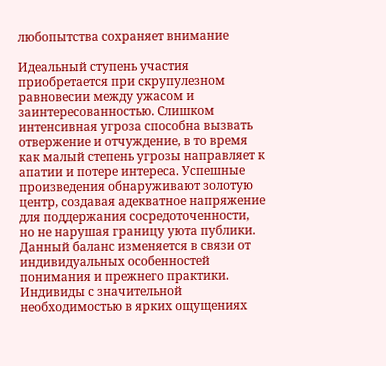любопытства сохраняет внимание

Идеальный ступень участия приобретается при скрупулезном равновесии между ужасом и заинтересованностью. Слишком интенсивная угроза способна вызвать отвержение и отчуждение, в то время как малый степень угрозы направляет к апатии и потере интереса. Успешные произведения обнаруживают золотую центр, создавая адекватное напряжение для поддержания сосредоточенности, но не нарушая границу уюта публики. Данный баланс изменяется в связи от индивидуальных особенностей понимания и прежнего практики. Индивиды с значительной необходимостью в ярких ощущениях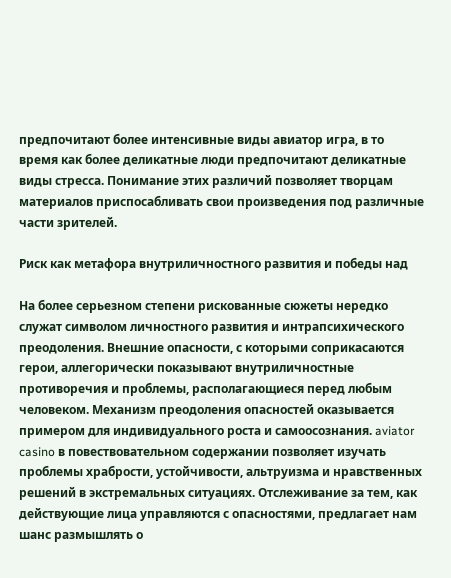предпочитают более интенсивные виды авиатор игра, в то время как более деликатные люди предпочитают деликатные виды стресса. Понимание этих различий позволяет творцам материалов приспосабливать свои произведения под различные части зрителей.

Риск как метафора внутриличностного развития и победы над

На более серьезном степени рискованные сюжеты нередко служат символом личностного развития и интрапсихического преодоления. Внешние опасности, с которыми соприкасаются герои, аллегорически показывают внутриличностные противоречия и проблемы, располагающиеся перед любым человеком. Механизм преодоления опасностей оказывается примером для индивидуального роста и самоосознания. aviator casino в повествовательном содержании позволяет изучать проблемы храбрости, устойчивости, альтруизма и нравственных решений в экстремальных ситуациях. Отслеживание за тем, как действующие лица управляются с опасностями, предлагает нам шанс размышлять о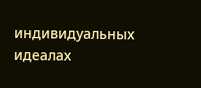индивидуальных идеалах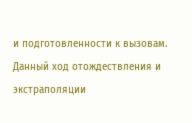и подготовленности к вызовам. Данный ход отождествления и экстраполяции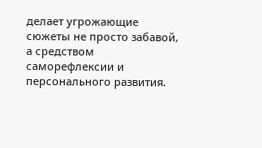делает угрожающие сюжеты не просто забавой, а средством саморефлексии и персонального развития.